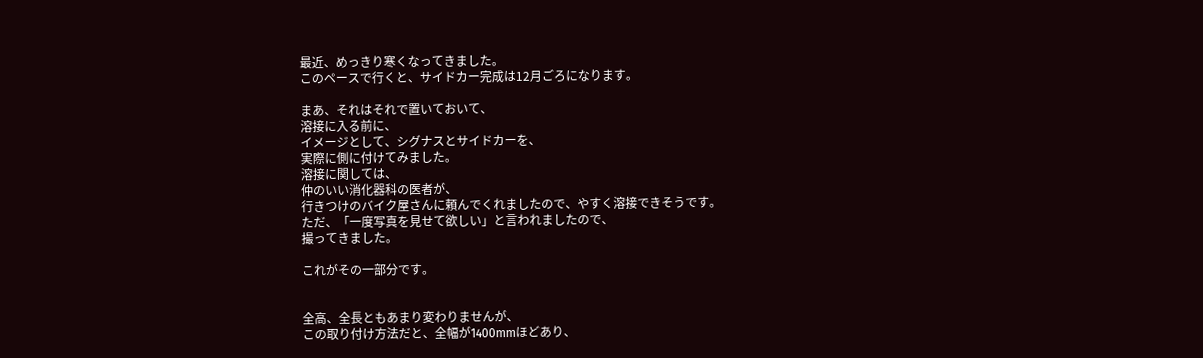最近、めっきり寒くなってきました。
このペースで行くと、サイドカー完成は12月ごろになります。

まあ、それはそれで置いておいて、
溶接に入る前に、
イメージとして、シグナスとサイドカーを、
実際に側に付けてみました。
溶接に関しては、
仲のいい消化器科の医者が、
行きつけのバイク屋さんに頼んでくれましたので、やすく溶接できそうです。
ただ、「一度写真を見せて欲しい」と言われましたので、
撮ってきました。

これがその一部分です。


全高、全長ともあまり変わりませんが、
この取り付け方法だと、全幅が1400mmほどあり、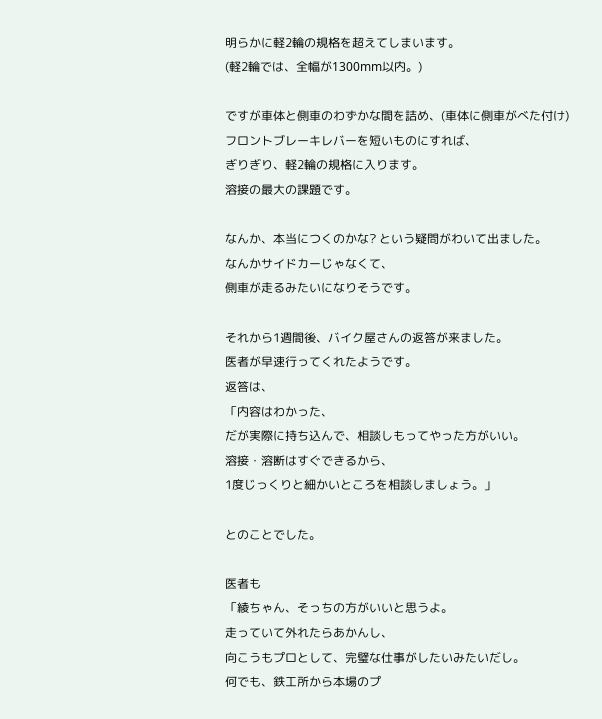明らかに軽2輪の規格を超えてしまいます。
(軽2輪では、全幅が1300mm以内。)

ですが車体と側車のわずかな間を詰め、(車体に側車がべた付け)
フロントブレーキレバーを短いものにすれば、
ぎりぎり、軽2輪の規格に入ります。
溶接の最大の課題です。

なんか、本当につくのかな? という疑問がわいて出ました。
なんかサイドカーじゃなくて、
側車が走るみたいになりそうです。

それから1週間後、バイク屋さんの返答が来ました。
医者が早速行ってくれたようです。
返答は、
「内容はわかった、
だが実際に持ち込んで、相談しもってやった方がいい。
溶接・溶断はすぐできるから、
1度じっくりと細かいところを相談しましょう。」

とのことでした。

医者も
「綾ちゃん、そっちの方がいいと思うよ。
走っていて外れたらあかんし、
向こうもプロとして、完璧な仕事がしたいみたいだし。
何でも、鉄工所から本場のプ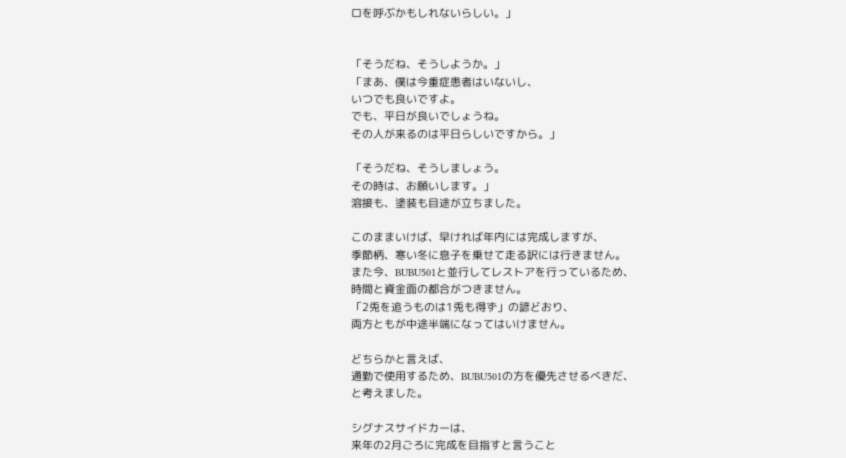ロを呼ぶかもしれないらしい。」


「そうだね、そうしようか。」
「まあ、僕は今重症患者はいないし、
いつでも良いですよ。
でも、平日が良いでしょうね。
その人が来るのは平日らしいですから。」

「そうだね、そうしましょう。
その時は、お願いします。」
溶接も、塗装も目途が立ちました。

このままいけば、早ければ年内には完成しますが、
季節柄、寒い冬に息子を乗せて走る訳には行きません。
また今、BUBU501と並行してレストアを行っているため、
時間と資金面の都合がつきません。
「2兎を追うものは1兎も得ず」の諺どおり、
両方ともが中途半端になってはいけません。

どちらかと言えば、
通勤で使用するため、BUBU501の方を優先させるべきだ、
と考えました。

シグナスサイドカーは、
来年の2月ごろに完成を目指すと言うこと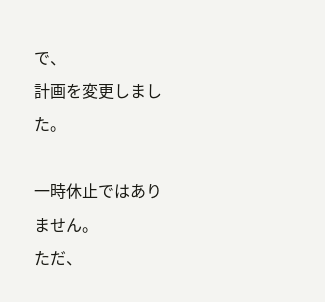で、
計画を変更しました。

一時休止ではありません。
ただ、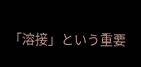「溶接」という重要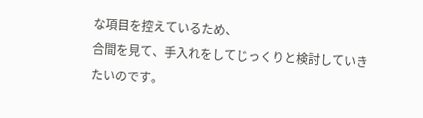な項目を控えているため、
合間を見て、手入れをしてじっくりと検討していきたいのです。